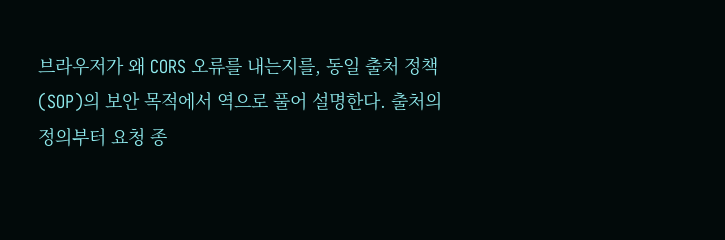브라우저가 왜 CORS 오류를 내는지를, 동일 출처 정책(SOP)의 보안 목적에서 역으로 풀어 설명한다. 출처의 정의부터 요청 종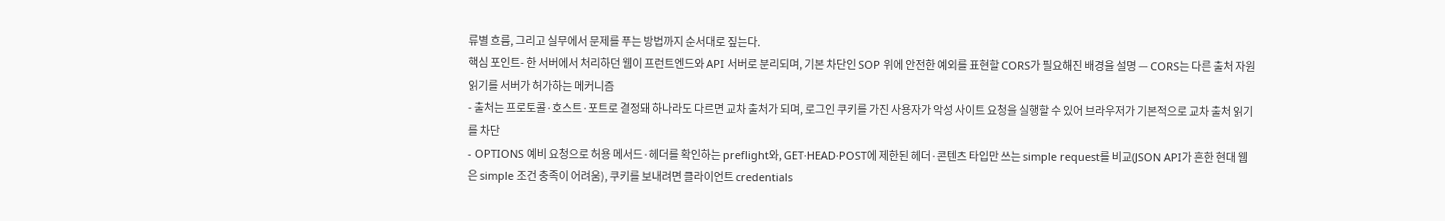류별 흐름, 그리고 실무에서 문제를 푸는 방법까지 순서대로 짚는다.
핵심 포인트- 한 서버에서 처리하던 웹이 프런트엔드와 API 서버로 분리되며, 기본 차단인 SOP 위에 안전한 예외를 표현할 CORS가 필요해진 배경을 설명 — CORS는 다른 출처 자원 읽기를 서버가 허가하는 메커니즘
- 출처는 프로토콜·호스트·포트로 결정돼 하나라도 다르면 교차 출처가 되며, 로그인 쿠키를 가진 사용자가 악성 사이트 요청을 실행할 수 있어 브라우저가 기본적으로 교차 출처 읽기를 차단
- OPTIONS 예비 요청으로 허용 메서드·헤더를 확인하는 preflight와, GET·HEAD·POST에 제한된 헤더·콘텐츠 타입만 쓰는 simple request를 비교(JSON API가 흔한 현대 웹은 simple 조건 충족이 어려움), 쿠키를 보내려면 클라이언트 credentials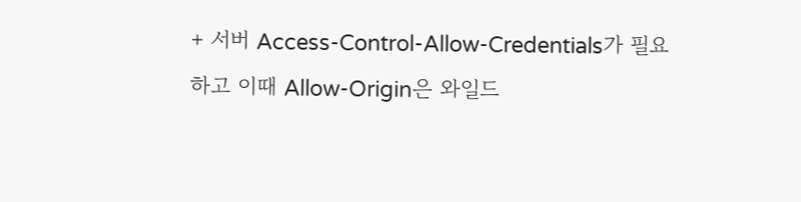+ 서버 Access-Control-Allow-Credentials가 필요하고 이때 Allow-Origin은 와일드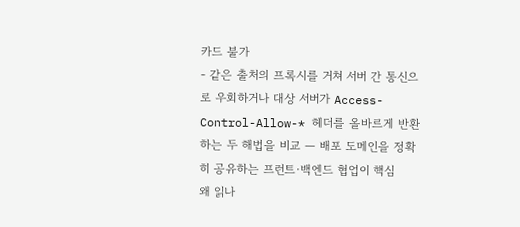카드 불가
- 같은 출처의 프록시를 거쳐 서버 간 통신으로 우회하거나 대상 서버가 Access-Control-Allow-* 헤더를 올바르게 반환하는 두 해법을 비교 — 배포 도메인을 정확히 공유하는 프런트·백엔드 협업이 핵심
왜 읽나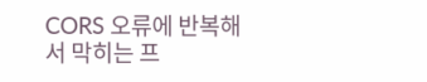CORS 오류에 반복해서 막히는 프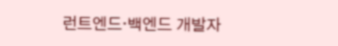런트엔드·백엔드 개발자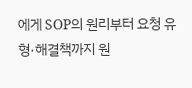에게 SOP의 원리부터 요청 유형·해결책까지 원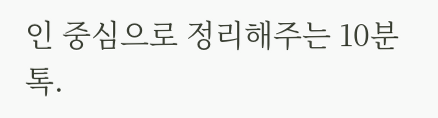인 중심으로 정리해주는 10분 톡.